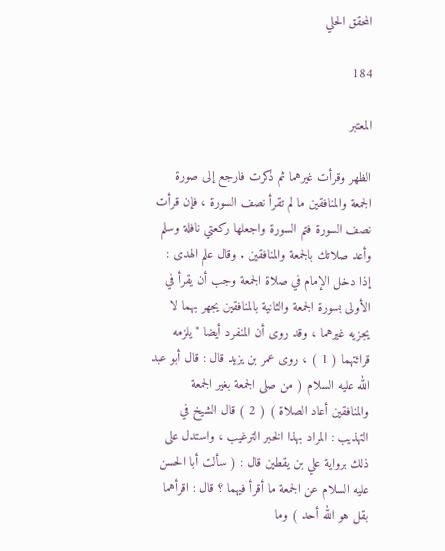المحقق الحلي

184

المعتبر

الظهر وقرأت غيرهما ثم ذكرت فارجع إلى صورة الجمعة والمنافقين ما لم تقرأ نصف السورة ، فإن قرأت نصف السورة فتم السورة واجعلها ركعتي نافلة وسلم وأعد صلاتك بالجمعة والمنافقين . وقال علم الهدى : إذا دخل الإمام في صلاة الجمعة وجب أن يقرأ في الأولى بسورة الجمعة والثانية بالمنافقين يجهر بهما لا يجزيه غيرهما ، وقد روى أن المنفرد أيضا " يلزمه قرائتهما ( 1 ) ، روى عمر بن يزيد قال : قال أبو عبد الله عليه السلام ( من صلى الجمعة بغير الجمعة والمنافقين أعاد الصلاة ) ( 2 ) قال الشيخ في التهذيب : المراد بهذا الخبر الترغيب ، واستدل على ذلك برواية علي بن يقطين قال : ( سألت أبا الحسن عليه السلام عن الجمعة ما أقرأ فيهما ؟ قال : اقرأهما بقل هو الله أحد ) وما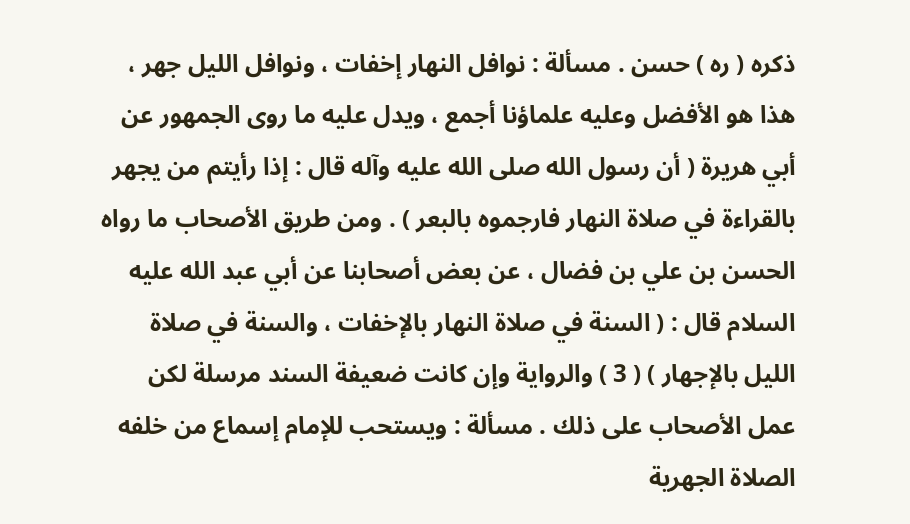ذكره ( ره ) حسن . مسألة : نوافل النهار إخفات ، ونوافل الليل جهر ، هذا هو الأفضل وعليه علماؤنا أجمع ، ويدل عليه ما روى الجمهور عن أبي هريرة ( أن رسول الله صلى الله عليه وآله قال : إذا رأيتم من يجهر بالقراءة في صلاة النهار فارجموه بالبعر ) . ومن طريق الأصحاب ما رواه الحسن بن علي بن فضال ، عن بعض أصحابنا عن أبي عبد الله عليه السلام قال : ( السنة في صلاة النهار بالإخفات ، والسنة في صلاة الليل بالإجهار ) ( 3 ) والرواية وإن كانت ضعيفة السند مرسلة لكن عمل الأصحاب على ذلك . مسألة : ويستحب للإمام إسماع من خلفه الصلاة الجهرية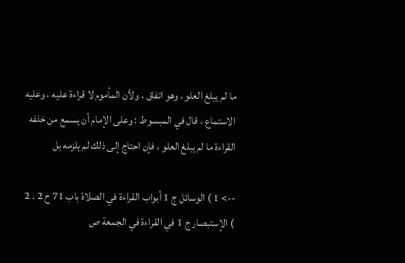ما لم يبلغ العلو ، وهو اتفاق ، ولأن المأموم لا قراءة عليه ، وعليه الاستماع ، قال في المبسوط : وعلى الإمام أن يسمع من خلفه القراءة ما لم يبلغ العلو ، فإن احتاج إلى ذلك لم يلزمه بل

--> 1 ) الوسائل ج 1 أبواب القراءة في الصلاة باب 71 ح 2 . 2 ) الإستبصار ج 1 في القراءة في الجمعة ص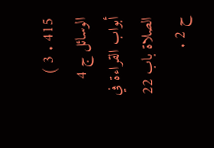415 . 3 ) الوسائل ج 4 أبواب القراءة في الصلاة باب 22 ح 2 .